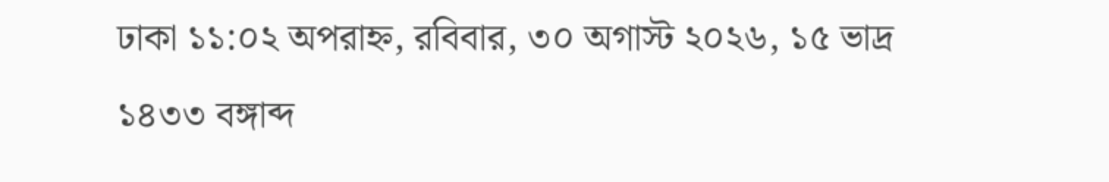ঢাকা ১১:০২ অপরাহ্ন, রবিবার, ৩০ অগাস্ট ২০২৬, ১৫ ভাদ্র ১৪৩৩ বঙ্গাব্দ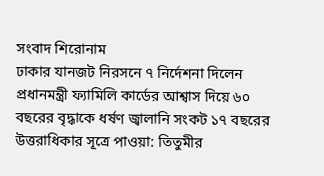সংবাদ শিরোনাম
ঢাকার যানজট নিরসনে ৭ নির্দেশনা দিলেন প্রধানমন্ত্রী ফ্যামিলি কার্ডের আশ্বাস দিয়ে ৬০ বছরের বৃদ্ধাকে ধর্ষণ জ্বালানি সংকট ১৭ বছরের উত্তরাধিকার সূত্রে পাওয়া: তিতুমীর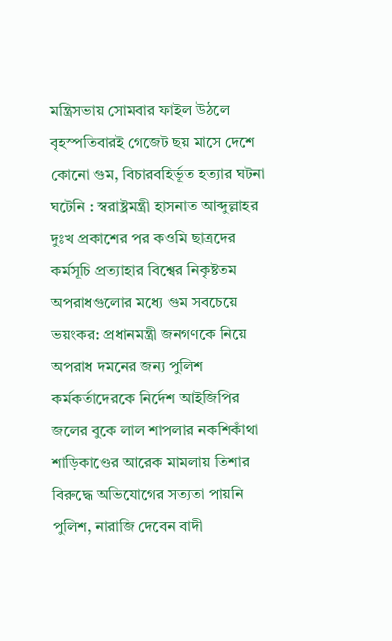মন্ত্রিসভায় সোমবার ফাইল উঠলে বৃহস্পতিবারই গেজেট ছয় মাসে দেশে কোনো গুম, বিচারবহির্ভূত হত্যার ঘটনা ঘটেনি : স্বরাষ্ট্রমন্ত্রী হাসনাত আব্দুল্লাহর দুঃখ প্রকাশের পর কওমি ছাত্রদের কর্মসূচি প্রত্যাহার বিশ্বের নিকৃষ্টতম অপরাধগুলোর মধ্যে গুম সবচেয়ে ভয়ংকর: প্রধানমন্ত্রী জনগণকে নিয়ে অপরাধ দমনের জন্য পুলিশ কর্মকর্তাদেরকে নির্দেশ আইজিপির জলের বুকে লাল শাপলার নকশিকাঁথা শাড়িকাণ্ডের আরেক মামলায় তিশার বিরুদ্ধে অভিযোগের সত্যতা পায়নি পুলিশ, নারাজি দেবেন বাদী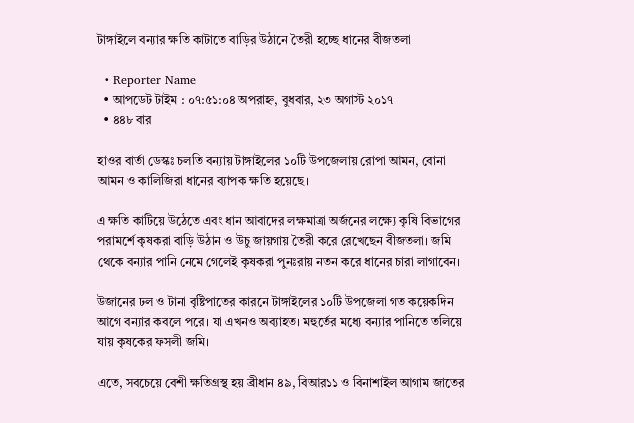টাঙ্গাইলে বন্যার ক্ষতি কাটাতে বাড়ির উঠানে তৈরী হচ্ছে ধানের বীজতলা

  • Reporter Name
  • আপডেট টাইম : ০৭:৫১:০৪ অপরাহ্ন, বুধবার, ২৩ অগাস্ট ২০১৭
  • ৪৪৮ বার

হাওর বার্তা ডেস্কঃ চলতি বন্যায় টাঙ্গাইলের ১০টি উপজেলায় রোপা আমন, বোনা আমন ও কালিজিরা ধানের ব্যাপক ক্ষতি হয়েছে।

এ ক্ষতি কাটিয়ে উঠেতে এবং ধান আবাদের লক্ষমাত্রা অর্জনের লক্ষ্যে কৃষি বিভাগের পরামর্শে কৃষকরা বাড়ি উঠান ও উচু জায়গায় তৈরী করে রেখেছেন বীজতলা। জমি থেকে বন্যার পানি নেমে গেলেই কৃষকরা পুনঃরায় নতন করে ধানের চারা লাগাবেন।

উজানের ঢল ও টানা বৃষ্টিপাতের কারনে টাঙ্গাইলের ১০টি উপজেলা গত কয়েকদিন আগে বন্যার কবলে পরে। যা এখনও অব্যাহত। মহুর্তের মধ্যে বন্যার পানিতে তলিয়ে যায় কৃষকের ফসলী জমি।

এতে, সবচেয়ে বেশী ক্ষতিগ্রস্থ হয় ব্রীধান ৪৯, বিআর১১ ও বিনাশাইল আগাম জাতের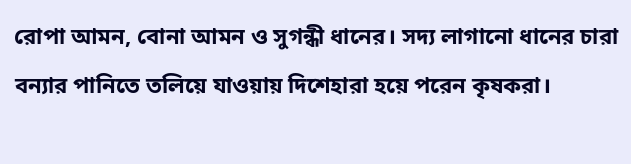রোপা আমন, বোনা আমন ও সুগন্ধী ধানের। সদ্য লাগানো ধানের চারা বন্যার পানিতে তলিয়ে যাওয়ায় দিশেহারা হয়ে পরেন কৃষকরা।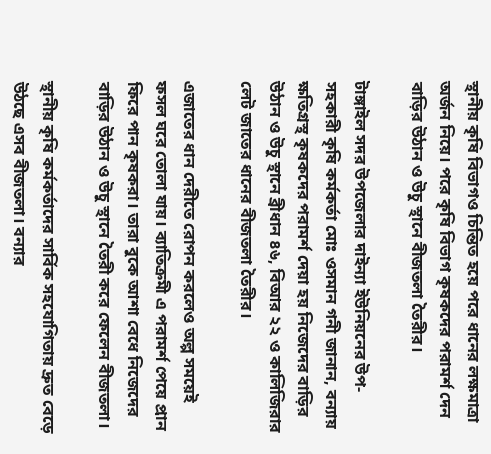স্থানীয় কৃষি বিভাগও চিন্তিত হয়ে পরে ধানের লক্ষমাত্রা অর্জন নিয়ে। পরে কৃষি বিভাগ কৃষকদের পরামর্শ দেন বাড়ির উঠান ও উচু স্থানে বীজতলা তৈরীর।

টাঙ্গাইল সদর উপজেলার দাইন্যা ইউনিয়নের উপ-সহকারী কৃষি কর্মকর্তা মোঃ ওসমান গনী জানান, বন্যায় ক্ষতিগ্রস্থ কৃষকদের পরামর্শ দেয়া হয় নিজেদের বাড়ির উঠান ও উচু স্থানে ব্রীধান ৪৬, বিআর ২২ ও কালিজিরার লেট জাতের ধানের বীজতলা তৈরীর।

এজাতের ধান দেরীতে রোপন করলেও অল্প সময়েই ফসল ঘরে তোলা যায়। ব্যাতিক্রমী এ পরামর্শ পেয়ে প্রান ফিরে পান কৃষকরা। তারা বুকে আশা বেধে নিজেদের বাড়ির উঠান ও উচু স্থানে তৈরী করে ফেলেন বীজতলা।

স্থানীয় কৃষি কর্মকর্তাদের সার্বিক সহযোগিতায় দ্রুত বেড়ে উঠছে এসব বীজতলা। বন্যার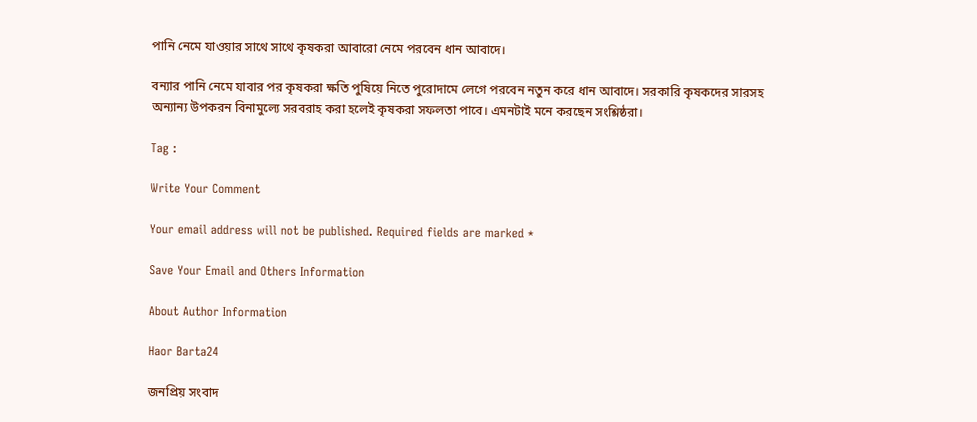পানি নেমে যাওয়ার সাথে সাথে কৃষকরা আবারো নেমে পরবেন ধান আবাদে।

বন্যার পানি নেমে যাবার পর কৃষকরা ক্ষতি পুষিয়ে নিতে পুরোদামে লেগে পরবেন নতুন করে ধান আবাদে। সরকারি কৃষকদের সারসহ অন্যান্য উপকরন বিনামুল্যে সরবরাহ করা হলেই কৃষকরা সফলতা পাবে। এমনটাই মনে করছেন সংশ্লিষ্ঠরা।

Tag :

Write Your Comment

Your email address will not be published. Required fields are marked *

Save Your Email and Others Information

About Author Information

Haor Barta24

জনপ্রিয় সংবাদ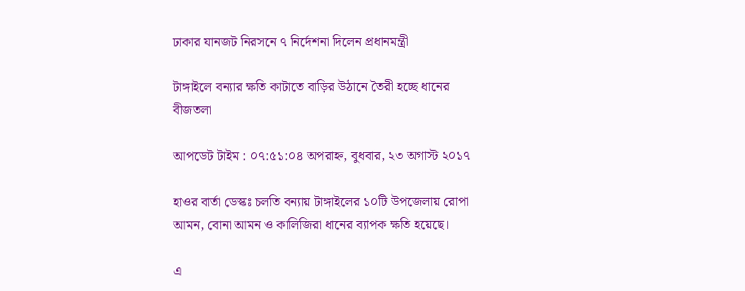ঢাকার যানজট নিরসনে ৭ নির্দেশনা দিলেন প্রধানমন্ত্রী

টাঙ্গাইলে বন্যার ক্ষতি কাটাতে বাড়ির উঠানে তৈরী হচ্ছে ধানের বীজতলা

আপডেট টাইম : ০৭:৫১:০৪ অপরাহ্ন, বুধবার, ২৩ অগাস্ট ২০১৭

হাওর বার্তা ডেস্কঃ চলতি বন্যায় টাঙ্গাইলের ১০টি উপজেলায় রোপা আমন, বোনা আমন ও কালিজিরা ধানের ব্যাপক ক্ষতি হয়েছে।

এ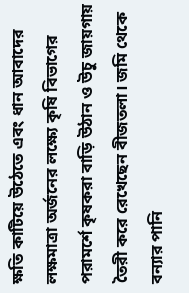ক্ষতি কাটিয়ে উঠেতে এবং ধান আবাদের লক্ষমাত্রা অর্জনের লক্ষ্যে কৃষি বিভাগের পরামর্শে কৃষকরা বাড়ি উঠান ও উচু জায়গায় তৈরী করে রেখেছেন বীজতলা। জমি থেকে বন্যার পানি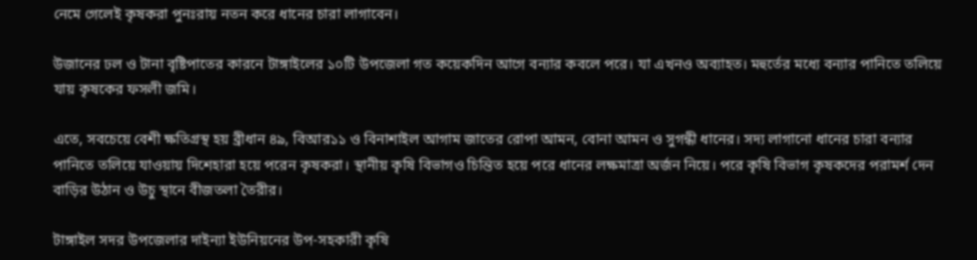নেমে গেলেই কৃষকরা পুনঃরায় নতন করে ধানের চারা লাগাবেন।

উজানের ঢল ও টানা বৃষ্টিপাতের কারনে টাঙ্গাইলের ১০টি উপজেলা গত কয়েকদিন আগে বন্যার কবলে পরে। যা এখনও অব্যাহত। মহুর্তের মধ্যে বন্যার পানিতে তলিয়ে যায় কৃষকের ফসলী জমি।

এতে, সবচেয়ে বেশী ক্ষতিগ্রস্থ হয় ব্রীধান ৪৯, বিআর১১ ও বিনাশাইল আগাম জাতের রোপা আমন, বোনা আমন ও সুগন্ধী ধানের। সদ্য লাগানো ধানের চারা বন্যার পানিতে তলিয়ে যাওয়ায় দিশেহারা হয়ে পরেন কৃষকরা। স্থানীয় কৃষি বিভাগও চিন্তিত হয়ে পরে ধানের লক্ষমাত্রা অর্জন নিয়ে। পরে কৃষি বিভাগ কৃষকদের পরামর্শ দেন বাড়ির উঠান ও উচু স্থানে বীজতলা তৈরীর।

টাঙ্গাইল সদর উপজেলার দাইন্যা ইউনিয়নের উপ-সহকারী কৃষি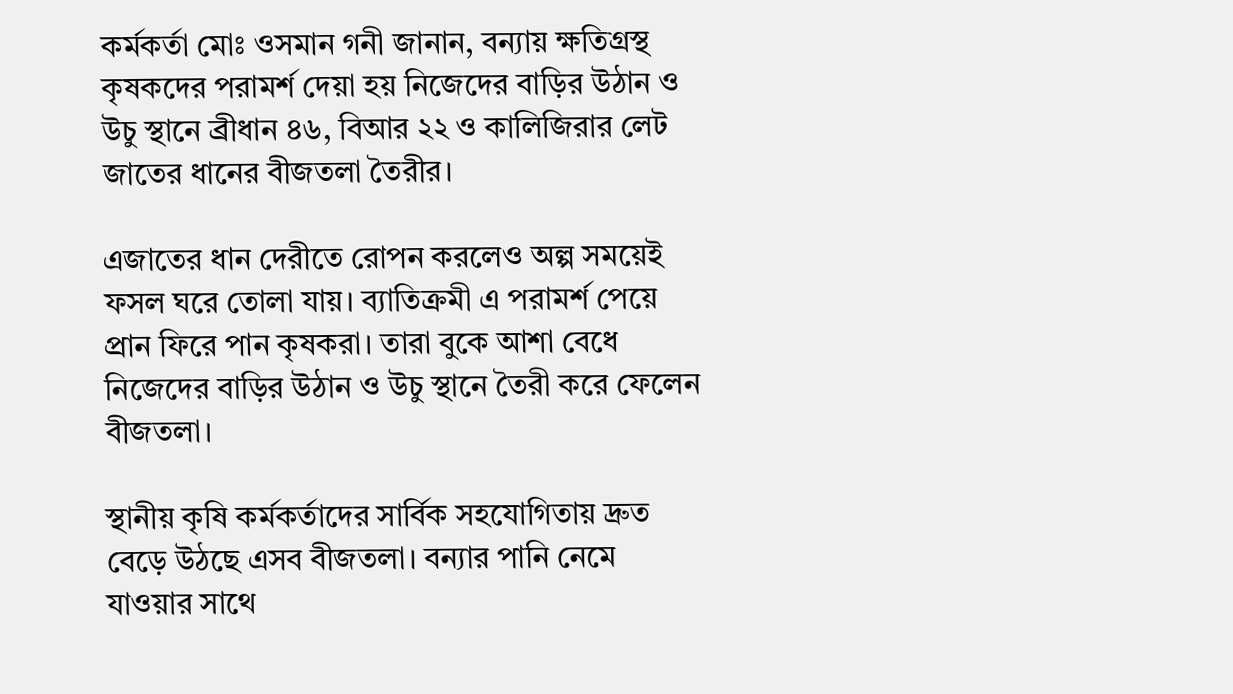কর্মকর্তা মোঃ ওসমান গনী জানান, বন্যায় ক্ষতিগ্রস্থ কৃষকদের পরামর্শ দেয়া হয় নিজেদের বাড়ির উঠান ও উচু স্থানে ব্রীধান ৪৬, বিআর ২২ ও কালিজিরার লেট জাতের ধানের বীজতলা তৈরীর।

এজাতের ধান দেরীতে রোপন করলেও অল্প সময়েই ফসল ঘরে তোলা যায়। ব্যাতিক্রমী এ পরামর্শ পেয়ে প্রান ফিরে পান কৃষকরা। তারা বুকে আশা বেধে নিজেদের বাড়ির উঠান ও উচু স্থানে তৈরী করে ফেলেন বীজতলা।

স্থানীয় কৃষি কর্মকর্তাদের সার্বিক সহযোগিতায় দ্রুত বেড়ে উঠছে এসব বীজতলা। বন্যার পানি নেমে যাওয়ার সাথে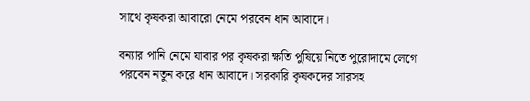সাথে কৃষকরা আবারো নেমে পরবেন ধান আবাদে।

বন্যার পানি নেমে যাবার পর কৃষকরা ক্ষতি পুষিয়ে নিতে পুরোদামে লেগে পরবেন নতুন করে ধান আবাদে। সরকারি কৃষকদের সারসহ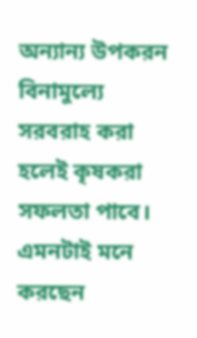অন্যান্য উপকরন বিনামুল্যে সরবরাহ করা হলেই কৃষকরা সফলতা পাবে। এমনটাই মনে করছেন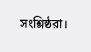সংশ্লিষ্ঠরা।